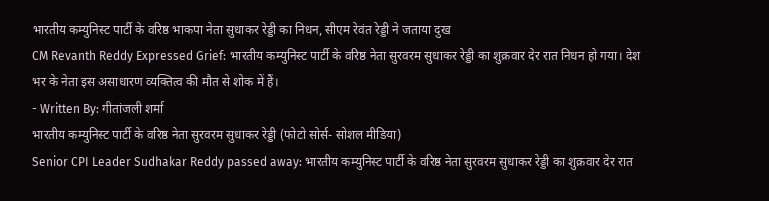भारतीय कम्युनिस्ट पार्टी के वरिष्ठ भाकपा नेता सुधाकर रेड्डी का निधन, सीएम रेवंत रेड्डी ने जताया दुख
CM Revanth Reddy Expressed Grief: भारतीय कम्युनिस्ट पार्टी के वरिष्ठ नेता सुरवरम सुधाकर रेड्डी का शुक्रवार देर रात निधन हो गया। देश भर के नेता इस असाधारण व्यक्तित्व की मौत से शोक में हैं।
- Written By: गीतांजली शर्मा
भारतीय कम्युनिस्ट पार्टी के वरिष्ठ नेता सुरवरम सुधाकर रेड्डी (फोटो सोर्स- सोशल मीडिया)
Senior CPI Leader Sudhakar Reddy passed away: भारतीय कम्युनिस्ट पार्टी के वरिष्ठ नेता सुरवरम सुधाकर रेड्डी का शुक्रवार देर रात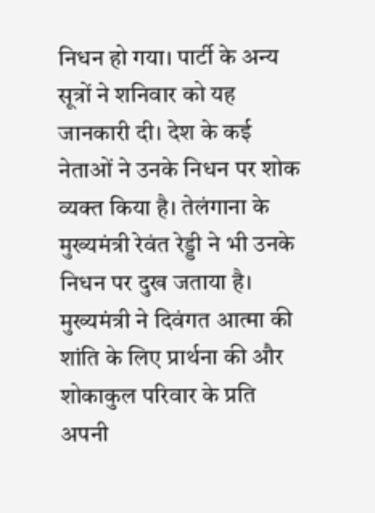निधन हो गया। पार्टी के अन्य सूत्रों ने शनिवार को यह जानकारी दी। देश के कई नेताओं ने उनके निधन पर शोक व्यक्त किया है। तेलंगाना के मुख्यमंत्री रेवंत रेड्डी ने भी उनके निधन पर दुख जताया है।
मुख्यमंत्री ने दिवंगत आत्मा की शांति के लिए प्रार्थना की और शोकाकुल परिवार के प्रति अपनी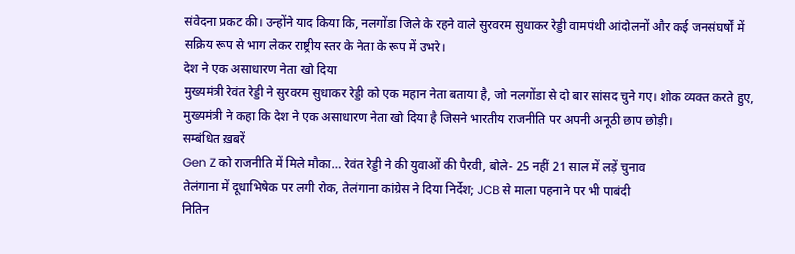संवेदना प्रकट की। उन्होंने याद किया कि, नलगोंडा जिले के रहने वाले सुरवरम सुधाकर रेड्डी वामपंथी आंदोलनों और कई जनसंघर्षों में सक्रिय रूप से भाग लेकर राष्ट्रीय स्तर के नेता के रूप में उभरे।
देश ने एक असाधारण नेता खो दिया
मुख्यमंत्री रेवंत रेड्डी ने सुरवरम सुधाकर रेड्डी को एक महान नेता बताया है, जो नलगोंडा से दो बार सांसद चुने गए। शोक व्यक्त करते हुए, मुख्यमंत्री ने कहा कि देश ने एक असाधारण नेता खो दिया है जिसने भारतीय राजनीति पर अपनी अनूठी छाप छोड़ी।
सम्बंधित ख़बरें
Gen Z को राजनीति में मिले मौका… रेवंत रेड्डी ने की युवाओं की पैरवी, बोले- 25 नहीं 21 साल में लड़ें चुनाव
तेलंगाना में दूधाभिषेक पर लगी रोक, तेलंगाना कांग्रेस ने दिया निर्देश; JCB से माला पहनाने पर भी पाबंदी
नितिन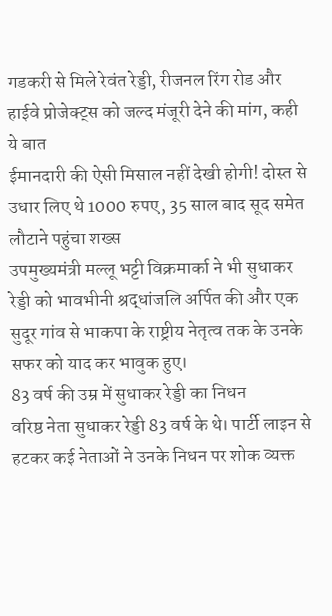गडकरी से मिले रेवंत रेड्डी, रीजनल रिंग रोड और हाईवे प्रोजेक्ट्स को जल्द मंजूरी देने की मांग, कही ये बात
ईमानदारी की ऐसी मिसाल नहीं देखी होगी! दोस्त से उधार लिए थे 1000 रुपए, 35 साल बाद सूद समेत लौटाने पहुंचा शख्स
उपमुख्यमंत्री मल्लू भट्टी विक्रमार्का ने भी सुधाकर रेड्डी को भावभीनी श्रद्धांजलि अर्पित की और एक सुदूर गांव से भाकपा के राष्ट्रीय नेतृत्व तक के उनके सफर को याद कर भावुक हुए।
83 वर्ष की उम्र में सुधाकर रेड्डी का निधन
वरिष्ठ नेता सुधाकर रेड्डी 83 वर्ष के थे। पार्टी लाइन से हटकर कई नेताओं ने उनके निधन पर शोक व्यक्त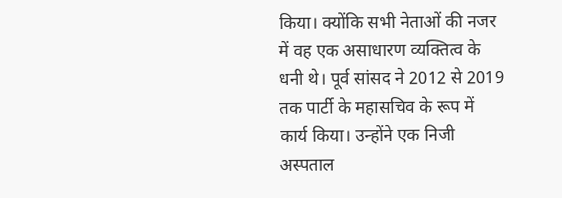किया। क्योंकि सभी नेताओं की नजर में वह एक असाधारण व्यक्तित्व के धनी थे। पूर्व सांसद ने 2012 से 2019 तक पार्टी के महासचिव के रूप में कार्य किया। उन्होंने एक निजी अस्पताल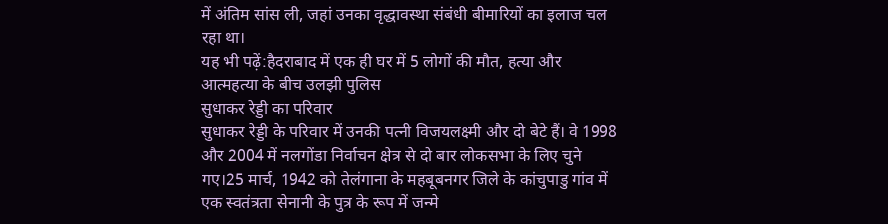में अंतिम सांस ली, जहां उनका वृद्धावस्था संबंधी बीमारियों का इलाज चल रहा था।
यह भी पढ़ें:हैदराबाद में एक ही घर में 5 लोगों की मौत, हत्या और आत्महत्या के बीच उलझी पुलिस
सुधाकर रेड्डी का परिवार
सुधाकर रेड्डी के परिवार में उनकी पत्नी विजयलक्ष्मी और दो बेटे हैं। वे 1998 और 2004 में नलगोंडा निर्वाचन क्षेत्र से दो बार लोकसभा के लिए चुने गए।25 मार्च, 1942 को तेलंगाना के महबूबनगर जिले के कांचुपाडु गांव में एक स्वतंत्रता सेनानी के पुत्र के रूप में जन्मे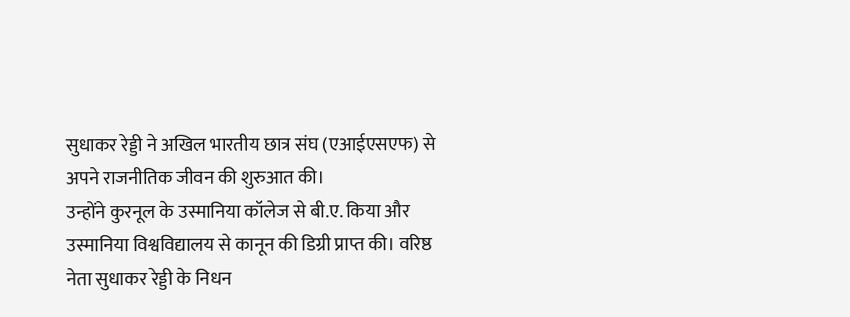सुधाकर रेड्डी ने अखिल भारतीय छात्र संघ (एआईएसएफ) से अपने राजनीतिक जीवन की शुरुआत की।
उन्होंने कुरनूल के उस्मानिया कॉलेज से बी.ए. किया और उस्मानिया विश्वविद्यालय से कानून की डिग्री प्राप्त की। वरिष्ठ नेता सुधाकर रेड्डी के निधन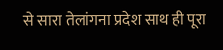से सारा तेलांगना प्रदेश साथ ही पूरा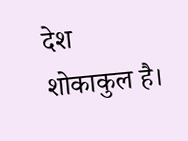देश शोकाकुल है।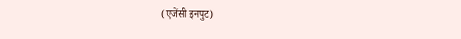(एजेंसी इनपुट)